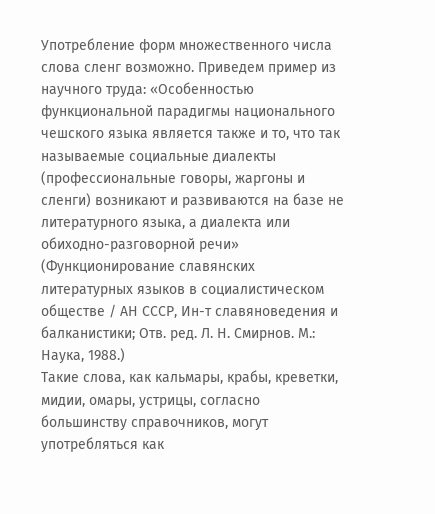Употребление форм множественного числа слова сленг возможно. Приведем пример из научного труда: «Особенностью функциональной парадигмы национального чешского языка является также и то, что так называемые социальные диалекты (профессиональные говоры, жаргоны и сленги) возникают и развиваются на базе не литературного языка, а диалекта или обиходно-разговорной речи» (Функционирование славянских литературных языков в социалистическом обществе / АН СССР, Ин-т славяноведения и балканистики; Отв. ред. Л. Н. Смирнов. М.: Наука, 1988.)
Такие слова, как кальмары, крабы, креветки, мидии, омары, устрицы, согласно большинству справочников, могут употребляться как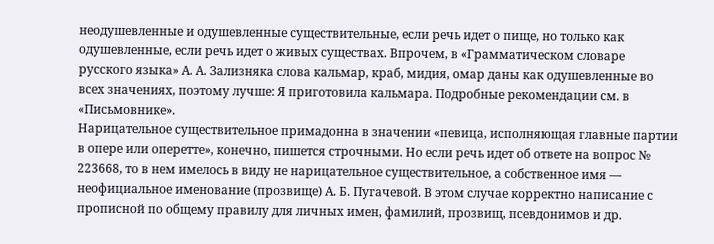неодушевленные и одушевленные существительные, если речь идет о пище, но только как одушевленные, если речь идет о живых существах. Впрочем, в «Грамматическом словаре русского языка» А. А. Зализняка слова кальмар, краб, мидия, омар даны как одушевленные во всех значениях, поэтому лучше: Я приготовила кальмара. Подробные рекомендации см. в «Письмовнике».
Нарицательное существительное примадонна в значении «певица, исполняющая главные партии в опере или оперетте», конечно, пишется строчными. Но если речь идет об ответе на вопрос № 223668, то в нем имелось в виду не нарицательное существительное, а собственное имя — неофициальное именование (прозвище) А. Б. Пугачевой. В этом случае корректно написание с прописной по общему правилу для личных имен, фамилий, прозвищ, псевдонимов и др.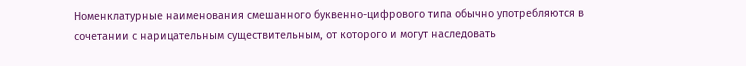Номенклатурные наименования смешанного буквенно-цифрового типа обычно употребляются в сочетании с нарицательным существительным, от которого и могут наследовать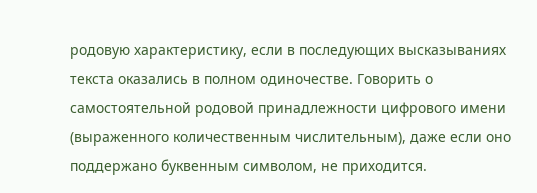родовую характеристику, если в последующих высказываниях текста оказались в полном одиночестве. Говорить о самостоятельной родовой принадлежности цифрового имени (выраженного количественным числительным), даже если оно поддержано буквенным символом, не приходится.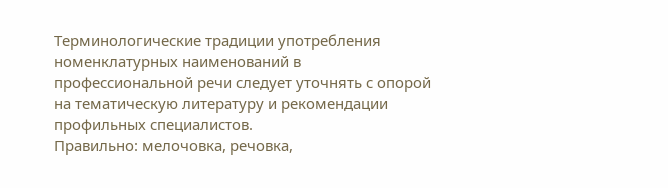Терминологические традиции употребления номенклатурных наименований в профессиональной речи следует уточнять с опорой на тематическую литературу и рекомендации профильных специалистов.
Правильно: мелочовка, речовка,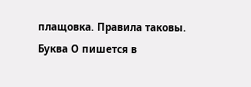плащовка. Правила таковы. Буква О пишется в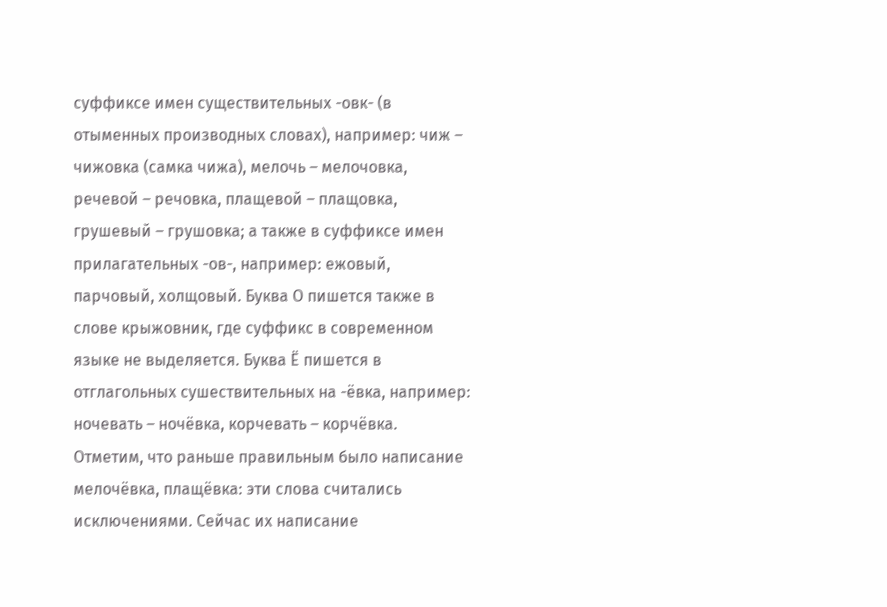суффиксе имен существительных -овк- (в отыменных производных словах), например: чиж – чижовка (самка чижа), мелочь – мелочовка, речевой – речовка, плащевой – плащовка, грушевый – грушовка; а также в суффиксе имен прилагательных -ов-, например: ежовый, парчовый, холщовый. Буква О пишется также в слове крыжовник, где суффикс в современном языке не выделяется. Буква Ё пишется в отглагольных сушествительных на -ёвка, например: ночевать – ночёвка, корчевать – корчёвка.
Отметим, что раньше правильным было написание мелочёвка, плащёвка: эти слова считались исключениями. Сейчас их написание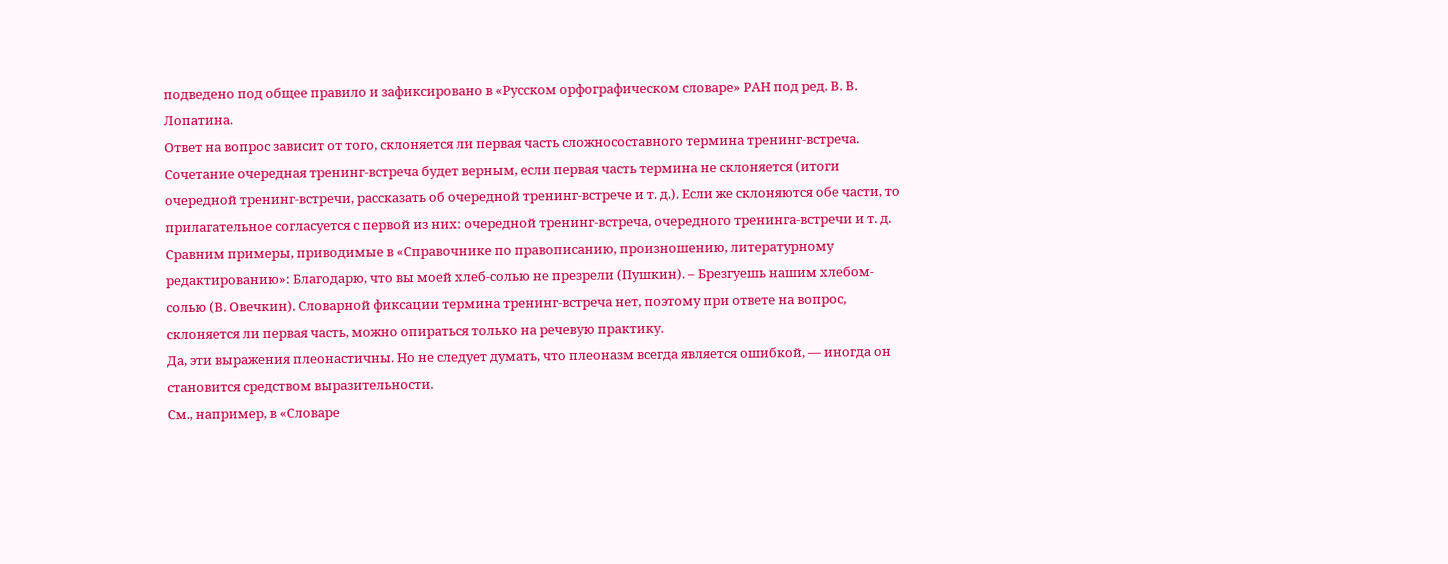подведено под общее правило и зафиксировано в «Русском орфографическом словаре» РАН под ред. В. В. Лопатина.
Ответ на вопрос зависит от того, склоняется ли первая часть сложносоставного термина тренинг-встреча. Сочетание очередная тренинг-встреча будет верным, если первая часть термина не склоняется (итоги очередной тренинг-встречи, рассказать об очередной тренинг-встрече и т. д.). Если же склоняются обе части, то прилагательное согласуется с первой из них: очередной тренинг-встреча, очередного тренинга-встречи и т. д. Сравним примеры, приводимые в «Справочнике по правописанию, произношению, литературному редактированию»: Благодарю, что вы моей хлеб-солью не презрели (Пушкин). – Брезгуешь нашим хлебом-солью (В. Овечкин). Словарной фиксации термина тренинг-встреча нет, поэтому при ответе на вопрос, склоняется ли первая часть, можно опираться только на речевую практику.
Да, эти выражения плеонастичны. Но не следует думать, что плеоназм всегда является ошибкой, — иногда он становится средством выразительности.
См., например, в «Словаре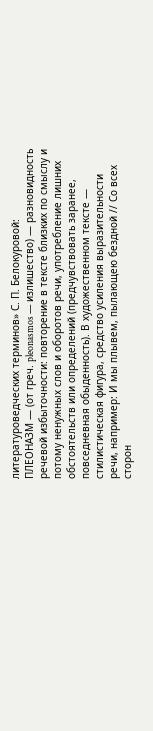литературоведческих терминов» С. П. Белокуровой:
ПЛЕОНАЗМ — (от греч. pleonasmos — излишество) — разновидность речевой избыточности: повторение в тексте близких по смыслу и потому ненужных слов и оборотов речи, употребление лишних обстоятельств или определений (предчувствовать заранее, повседневная обыденность). В художественном тексте — стилистическая фигура, средство усиления выразительности речи, например: И мы плывем, пылающею бездной // Со всех сторон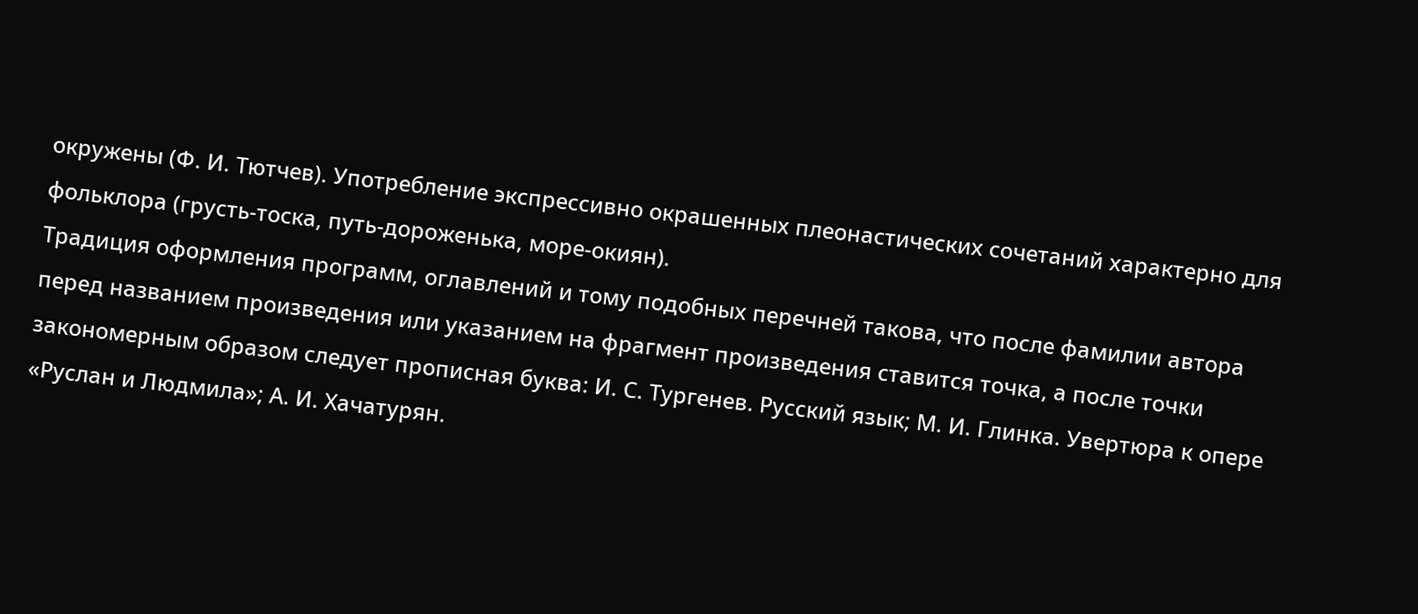окружены (Ф. И. Тютчев). Употребление экспрессивно окрашенных плеонастических сочетаний характерно для фольклора (грусть-тоска, путь-дороженька, море-окиян).
Традиция оформления программ, оглавлений и тому подобных перечней такова, что после фамилии автора перед названием произведения или указанием на фрагмент произведения ставится точка, а после точки закономерным образом следует прописная буква: И. С. Тургенев. Русский язык; М. И. Глинка. Увертюра к опере «Руслан и Людмила»; А. И. Хачатурян.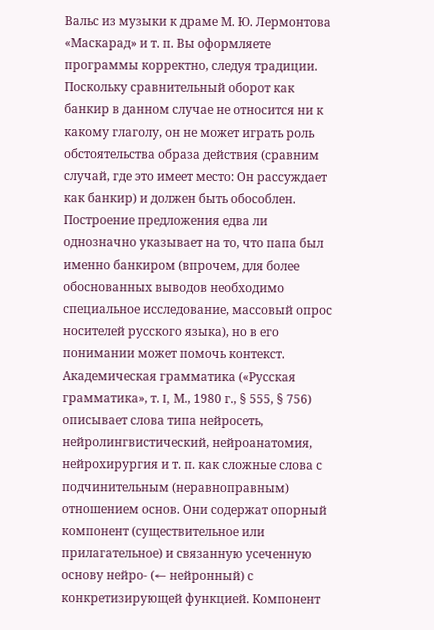Вальс из музыки к драме М. Ю. Лермонтова «Маскарад» и т. п. Вы оформляете программы корректно, следуя традиции.
Поскольку сравнительный оборот как банкир в данном случае не относится ни к какому глаголу, он не может играть роль обстоятельства образа действия (сравним случай, где это имеет место: Он рассуждает как банкир) и должен быть обособлен. Построение предложения едва ли однозначно указывает на то, что папа был именно банкиром (впрочем, для более обоснованных выводов необходимо специальное исследование, массовый опрос носителей русского языка), но в его понимании может помочь контекст.
Академическая грамматика («Русская грамматика», т. I, М., 1980 г., § 555, § 756) описывает слова типа нейросеть, нейролингвистический, нейроанатомия, нейрохирургия и т. п. как cложные слова с подчинительным (неравноправным) отношением основ. Они содержат опорный компонент (существительное или прилагательное) и связанную усеченную основу нейро- (← нейронный) с конкретизирующей функцией. Компонент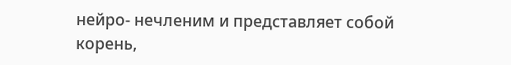нейро- нечленим и представляет собой корень,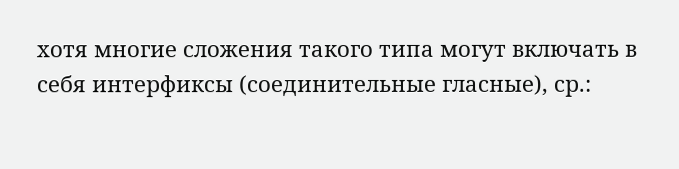хотя многие сложения такого типа могут включать в себя интерфиксы (соединительные гласные), ср.: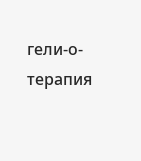гели-о-терапия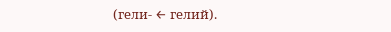(гели- ← гелий).